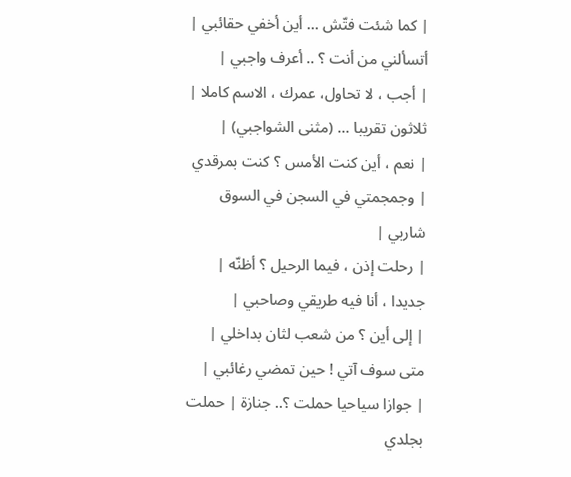| كما شئت فتّش … أين أخفي حقائبي | أتسألني من أنت ؟ .. أعرف واجبي |
| أجب ، لا تحاول، عمرك ، الاسم كاملا | ثلاثون تقريبا … (مثنى الشواجبي) |
| نعم ، أين كنت الأمس ؟ كنت بمرقدي | وجمجمتي في السجن في السوق شاربي |
| رحلت إذن ، فيما الرحيل ؟ أظنّه | جديدا ، أنا فيه طريقي وصاحبي |
| إلى أين ؟ من شعب لثان بداخلي | متى سوف آتي ! حين تمضي رغائبي |
| جوازا سياحيا حملت ؟.. جنازة | حملت بجلدي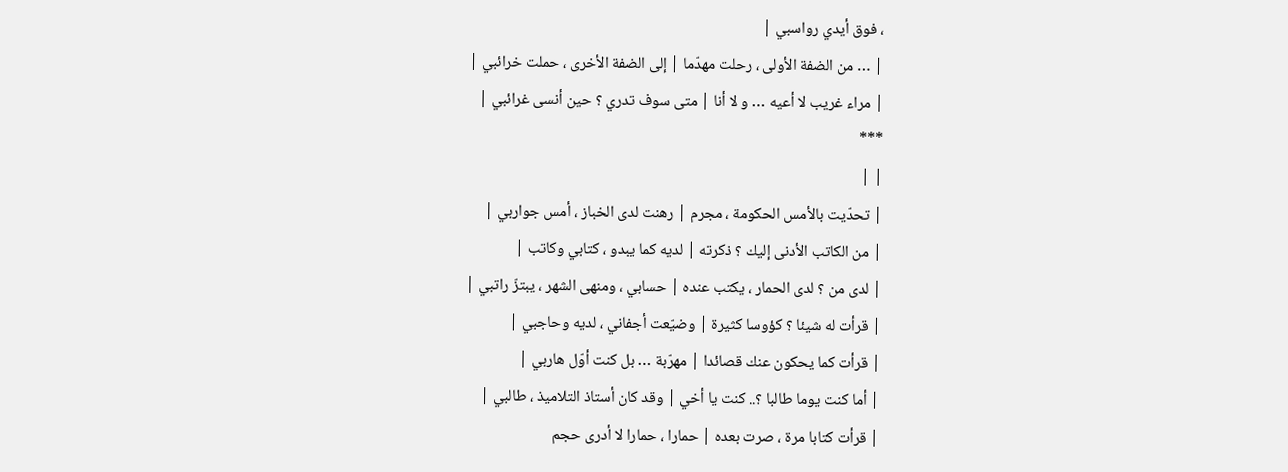، فوق أيدي رواسبي |
| … من الضفة الأولى ، رحلت مهدّما | إلى الضفة الأخرى ، حملت خرائبي |
| مراء غريب لا أعيه … و لا أنا | متى سوف تدري ؟ حين أنسى غرائبي |
***
| |
| تحدّيت بالأمس الحكومة ، مجرم | رهنت لدى الخباز ، أمس جواربي |
| من الكاتب الأدنى إليك ؟ ذكرته | لديه كما يبدو ، كتابي وكاتب |
| لدى من ؟ لدى الحمار ، يكتب عنده | حسابي ، ومنهى الشهر ، يبتزّ راتبي |
| قرأت له شيئا ؟ كؤوسا كثيرة | وضيّعت أجفاني ، لديه وحاجبي |
| قرأت كما يحكون عنك قصائدا | مهرّبة … بل كنت أوّل هاربي |
| أما كنت يوما طالبا ؟.. كنت يا أخي | وقد كان أستاذ التلاميذ ، طالبي |
| قرأت كتابا مرة ، صرت بعده | حمارا ، حمارا لا أدرى حجم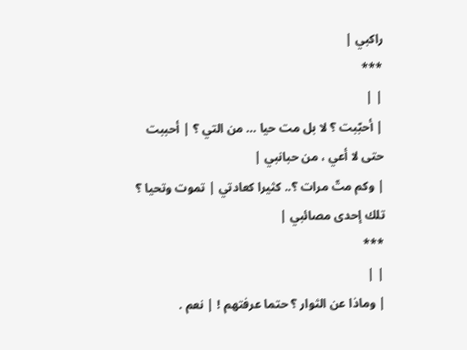راكبي |
***
| |
| أحبّبت ؟ لا بل مت حيا … من التي ؟ | أحببت حتى لا أعي ، من حبانبي |
| وكم متّ مرات ؟.. كثيرا كعادتي | تموت وتحيا ؟ تلك إحدى مصائبي |
***
| |
| وماذا عن الثوار ؟ حتما عرفتهم ! | نعم .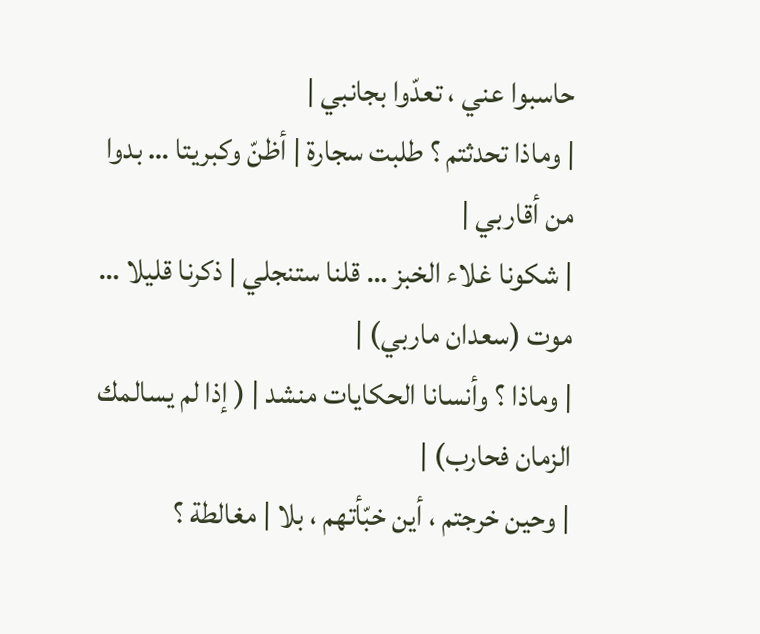حاسبوا عني ، تعدّوا بجانبي |
| وماذا تحدثتم ؟ طلبت سجارة | أظنّ وكبريتا … بدوا من أقاربي |
| شكونا غلاء الخبز … قلنا ستنجلي | ذكرنا قليلا … موت (سعدان ماربي) |
| وماذا ؟ وأنسانا الحكايات منشد | ( إذا لم يسالمك الزمان فحارب) |
| وحين خرجتم ، أين خبّأتهم ، بلا | مغالطة ؟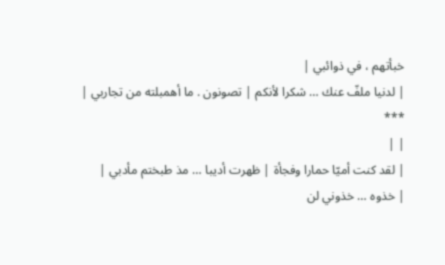خبأتهم ، في ذوائبي |
| لدنيا ملفّ عنك … شكرا لأنكم | تصونون . ما أهمبلته من تجاربي |
***
| |
| لقد كنت أميّا حمارا وفجأة | ظهرت أديبا … مذ طبختم مأدبي |
| خذوه … خذوني لن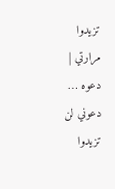تزيدوا مرارتي | دعوه … دعوني لن تزيدوا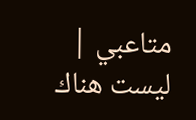متاعبي |
ليست هناك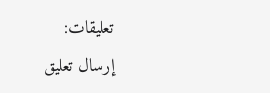تعليقات:
إرسال تعليق